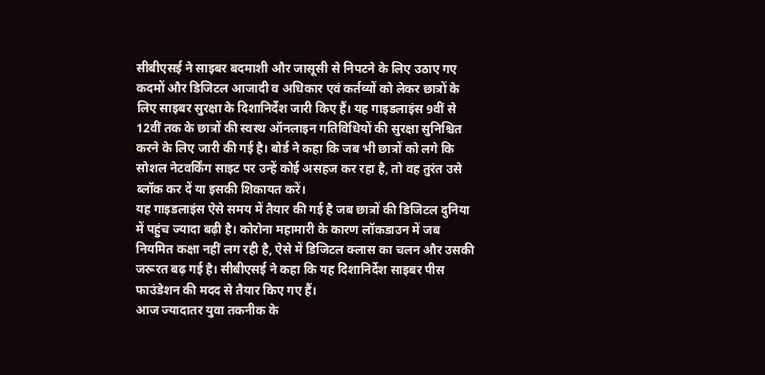सीबीएसई ने साइबर बदमाशी और जासूसी से निपटने के लिए उठाए गए कदमों और डिजिटल आजादी व अधिकार एवं कर्तव्यों को लेकर छात्रों के लिए साइबर सुरक्षा के दिशानिर्देश जारी किए हैं। यह गाइडलाइंस 9वीं से 12वीं तक के छात्रों की स्वस्थ ऑनलाइन गतिविधियों की सुरक्षा सुनिश्चित करने के लिए जारी की गई है। बोर्ड ने कहा कि जब भी छात्रों को लगे कि सोशल नेटवर्किंग साइट पर उन्हें कोई असहज कर रहा है, तो वह तुरंत उसे ब्लॉक कर दें या इसकी शिकायत करें।
यह गाइडलाइंस ऐसे समय में तैयार की गई है जब छात्रों की डिजिटल दुनिया में पहुंच ज्यादा बढ़ी है। कोरोना महामारी के कारण लॉकडाउन में जब नियमित कक्षा नहीं लग रही है, ऐसे में डिजिटल क्लास का चलन और उसकी जरूरत बढ़ गई है। सीबीएसई ने कहा कि यह दिशानिर्देश साइबर पीस फाउंडेशन की मदद से तैयार किए गए हैं।
आज ज्यादातर युवा तकनीक के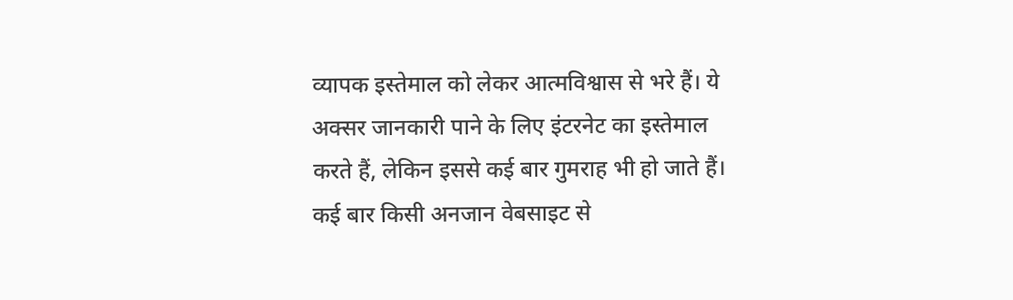व्यापक इस्तेमाल को लेकर आत्मविश्वास से भरे हैं। ये अक्सर जानकारी पाने के लिए इंटरनेट का इस्तेमाल करते हैं, लेकिन इससे कई बार गुमराह भी हो जाते हैं। कई बार किसी अनजान वेबसाइट से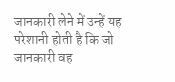जानकारी लेने में उन्हें यह परेशानी होती है कि जो जानकारी वह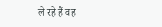ले रहे हैं वह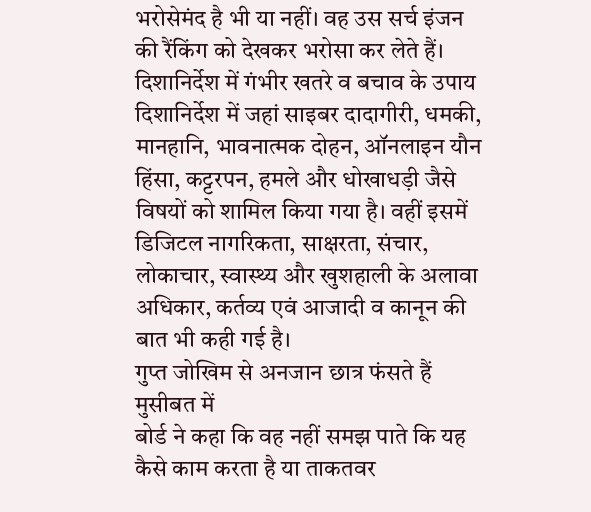भरोसेमंद है भी या नहीं। वह उस सर्च इंजन की रैंकिंग को देखकर भरोसा कर लेते हैं।
दिशानिर्देश में गंभीर खतरे व बचाव के उपाय
दिशानिर्देश में जहां साइबर दादागीरी, धमकी, मानहानि, भावनात्मक दोहन, ऑनलाइन यौन हिंसा, कट्टरपन, हमले और धोखाधड़ी जैसे विषयों को शामिल किया गया है। वहीं इसमें डिजिटल नागरिकता, साक्षरता, संचार, लोकाचार, स्वास्थ्य और खुशहाली के अलावा अधिकार, कर्तव्य एवं आजादी व कानून की बात भी कही गई है।
गुप्त जोखिम से अनजान छात्र फंसते हैं मुसीबत में
बोर्ड ने कहा कि वह नहीं समझ पाते कि यह कैसे काम करता है या ताकतवर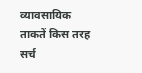व्यावसायिक ताकतें किस तरह सर्च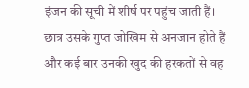इंजन की सूची में शीर्ष पर पहुंच जाती हैं। छात्र उसके गुप्त जोखिम से अनजान होते हैं और कई बार उनकी खुद की हरकतों से वह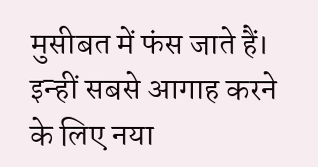मुसीबत में फंस जाते हैं। इन्हीं सबसे आगाह करने के लिए नया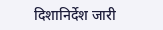दिशानिर्देश जारी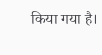किया गया है।